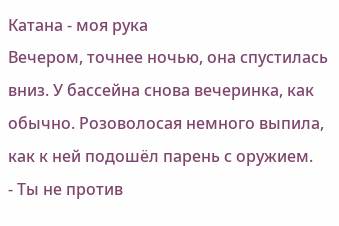Катана - моя рука
Вечером, точнее ночью, она спустилась вниз. У бассейна снова вечеринка, как обычно. Розоволосая немного выпила, как к ней подошёл парень с оружием.
- Ты не против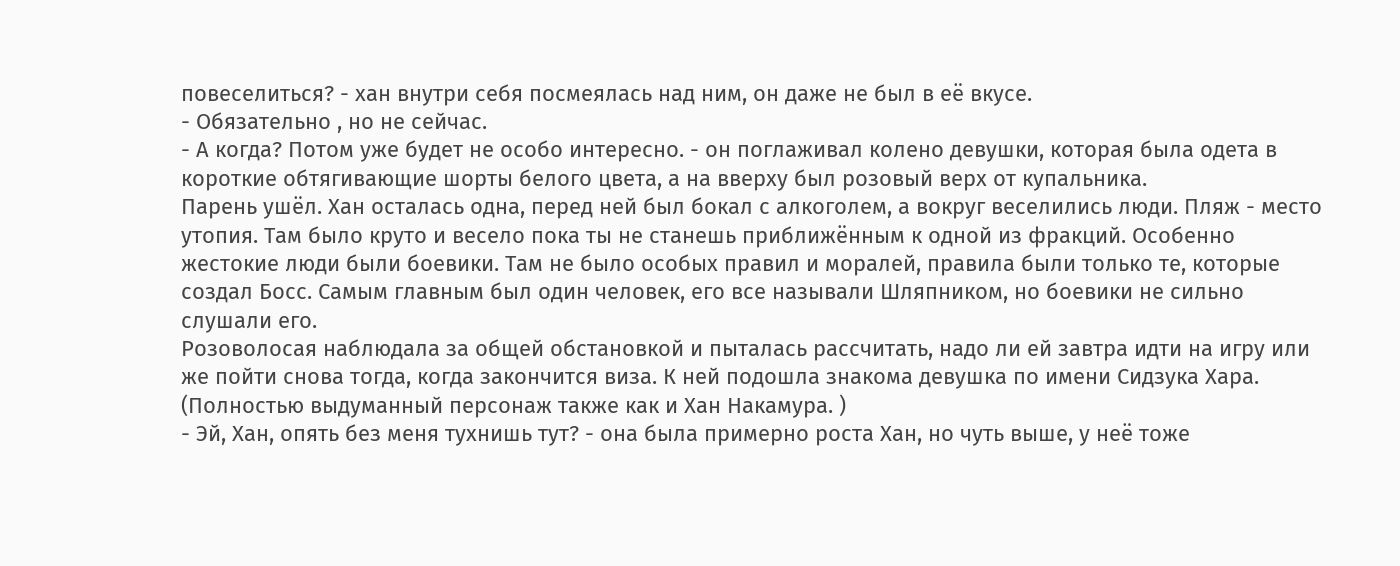повеселиться? - хан внутри себя посмеялась над ним, он даже не был в её вкусе.
- Обязательно , но не сейчас.
- А когда? Потом уже будет не особо интересно. - он поглаживал колено девушки, которая была одета в короткие обтягивающие шорты белого цвета, а на вверху был розовый верх от купальника.
Парень ушёл. Хан осталась одна, перед ней был бокал с алкоголем, а вокруг веселились люди. Пляж - место утопия. Там было круто и весело пока ты не станешь приближённым к одной из фракций. Особенно жестокие люди были боевики. Там не было особых правил и моралей, правила были только те, которые создал Босс. Самым главным был один человек, его все называли Шляпником, но боевики не сильно слушали его.
Розоволосая наблюдала за общей обстановкой и пыталась рассчитать, надо ли ей завтра идти на игру или же пойти снова тогда, когда закончится виза. К ней подошла знакома девушка по имени Сидзука Хара. (Полностью выдуманный персонаж также как и Хан Накамура. )
- Эй, Хан, опять без меня тухнишь тут? - она была примерно роста Хан, но чуть выше, у неё тоже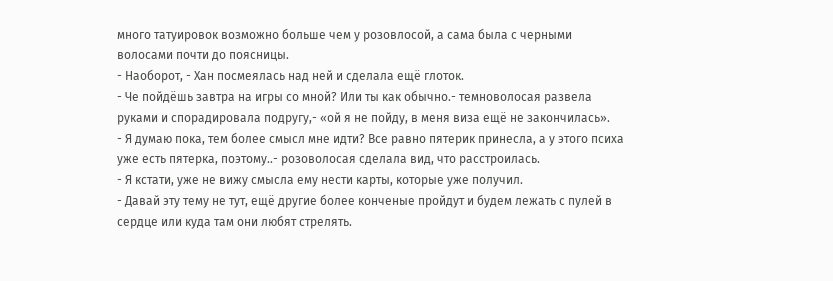много татуировок возможно больше чем у розовлосой, а сама была с черными волосами почти до поясницы.
- Наоборот, - Хан посмеялась над ней и сделала ещё глоток.
- Че пойдёшь завтра на игры со мной? Или ты как обычно.- темноволосая развела руками и спорадировала подругу,- «ой я не пойду, в меня виза ещё не закончилась».
- Я думаю пока, тем более смысл мне идти? Все равно пятерик принесла, а у этого психа уже есть пятерка, поэтому..- розоволосая сделала вид, что расстроилась.
- Я кстати, уже не вижу смысла ему нести карты, которые уже получил.
- Давай эту тему не тут, ещё другие более конченые пройдут и будем лежать с пулей в сердце или куда там они любят стрелять.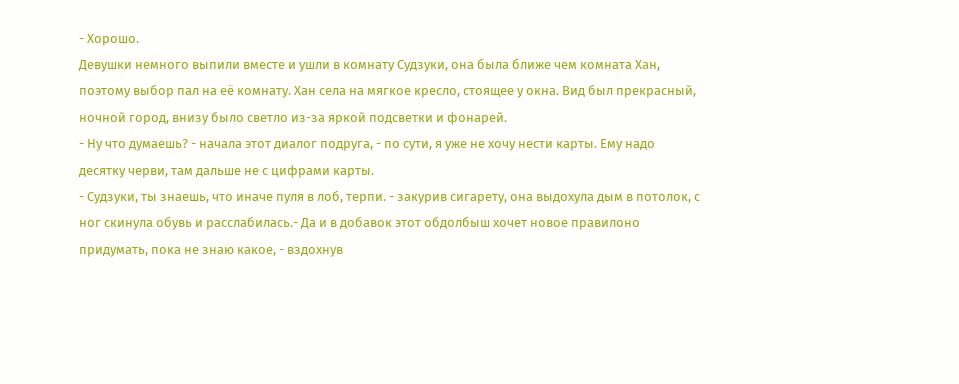- Хорошо.
Девушки немного выпили вместе и ушли в комнату Судзуки, она была ближе чем комната Хан, поэтому выбор пал на её комнату. Хан села на мягкое кресло, стоящее у окна. Вид был прекрасный, ночной город, внизу было светло из-за яркой подсветки и фонарей.
- Ну что думаешь? - начала этот диалог подруга, - по сути, я уже не хочу нести карты. Ему надо десятку черви, там дальше не с цифрами карты.
- Судзуки, ты знаешь, что иначе пуля в лоб, терпи. - закурив сигарету, она выдохула дым в потолок, с ног скинула обувь и расслабилась.- Да и в добавок этот обдолбыш хочет новое правилоно придумать, пока не знаю какое, - вздохнув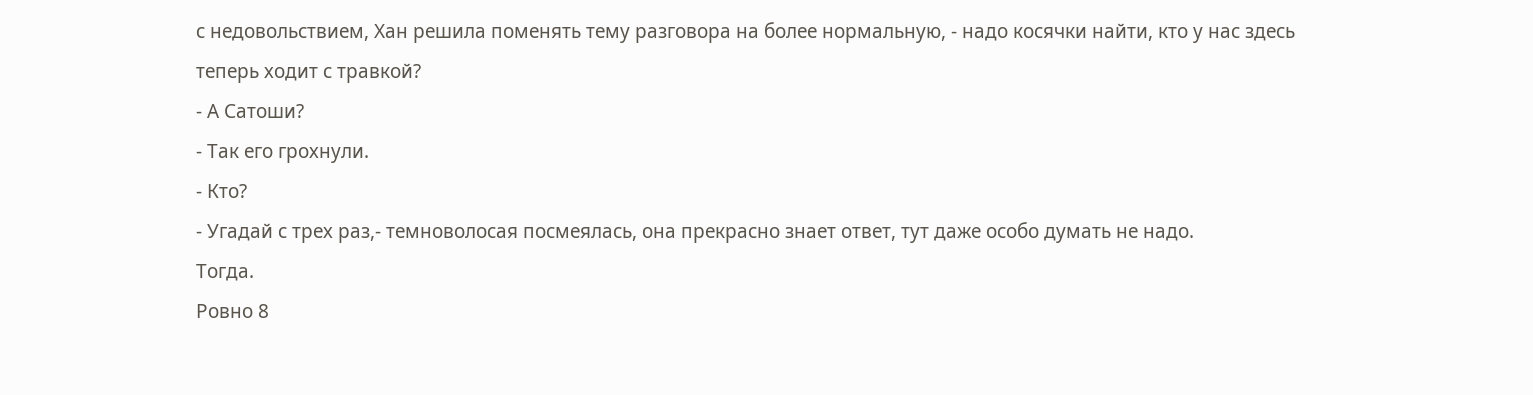с недовольствием, Хан решила поменять тему разговора на более нормальную, - надо косячки найти, кто у нас здесь теперь ходит с травкой?
- А Сатоши?
- Так его грохнули.
- Кто?
- Угадай с трех раз,- темноволосая посмеялась, она прекрасно знает ответ, тут даже особо думать не надо.
Тогда.
Ровно 8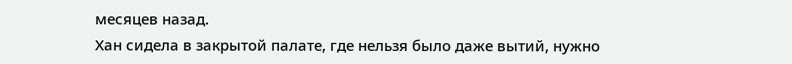месяцев назад.
Хан сидела в закрытой палате, где нельзя было даже вытий, нужно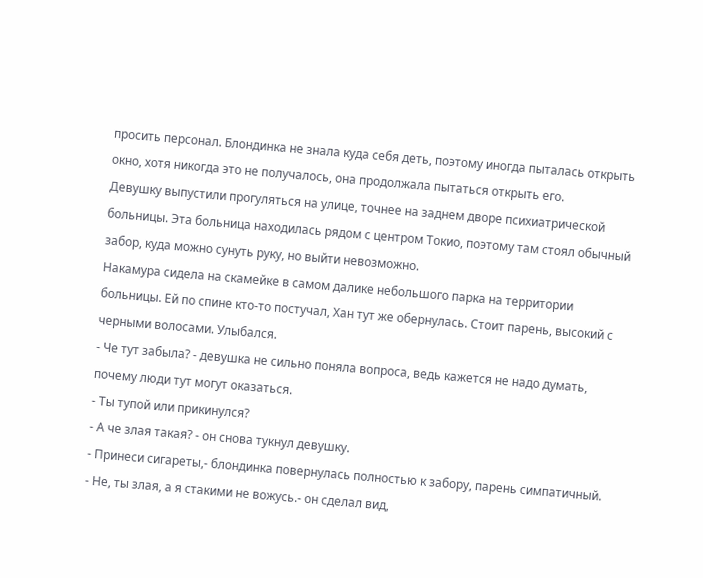просить персонал. Блондинка не знала куда себя деть, поэтому иногда пыталась открыть окно, хотя никогда это не получалось, она продолжала пытаться открыть его.
Девушку выпустили прогуляться на улице, точнее на заднем дворе психиатрической больницы. Эта больница находилась рядом с центром Токио, поэтому там стоял обычный забор, куда можно сунуть руку, но выйти невозможно.
Накамура сидела на скамейке в самом далике небольшого парка на территории больницы. Ей по спине кто-то постучал, Хан тут же обернулась. Стоит парень, высокий с черными волосами. Улыбался.
- Че тут забыла? - девушка не сильно поняла вопроса, ведь кажется не надо думать, почему люди тут могут оказаться.
- Ты тупой или прикинулся?
- А че злая такая? - он снова тукнул девушку.
- Принеси сигареты,- блондинка повернулась полностью к забору, парень симпатичный.
- Не, ты злая, а я стакими не вожусь.- он сделал вид,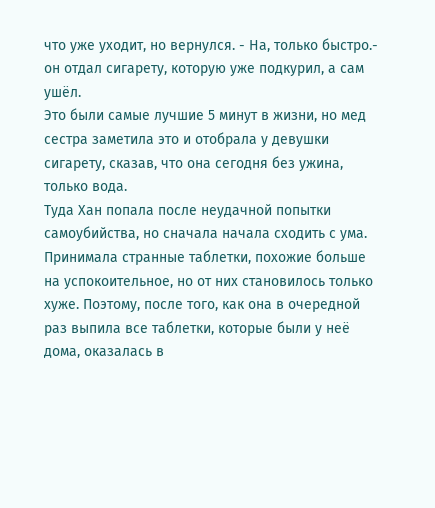что уже уходит, но вернулся. - На, только быстро.- он отдал сигарету, которую уже подкурил, а сам ушёл.
Это были самые лучшие 5 минут в жизни, но мед сестра заметила это и отобрала у девушки сигарету, сказав, что она сегодня без ужина, только вода.
Туда Хан попала после неудачной попытки самоубийства, но сначала начала сходить с ума. Принимала странные таблетки, похожие больше на успокоительное, но от них становилось только хуже. Поэтому, после того, как она в очередной раз выпила все таблетки, которые были у неё дома, оказалась в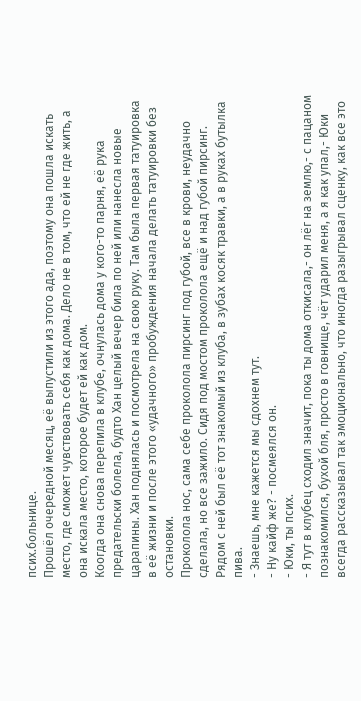псих.больнице.
Прошёл очередной месяц, её выпустили из этого ада, поэтому она пошла искать место, где сможет чувствовать себя как дома. Дело не в том, что ей не где жить, а она искала место, которое будет ей как дом.
Коогда она снова перепила в клубе, очнулась дома у кого-то парня, её рука предательски болела, будто Хан целый вечер била по ней или нанесла новые царапины. Хан поднялась и посмотрела на свою руку. Там была первая татуировка в её жизни и после этого «удачного» пробуждения начала делать татуировки без остановки.
Проколола нос, сама себе проколола пирсинг под губой, все в крови, неудачно сделала, но все зажило. Сидя под мостом проколола ещё и над губой пирсинг. Рядом с ней был её тот знакомый из клуба, в зубах косяк травки, а в руках бутылка пива.
- Знаешь, мне кажется мы сдохнем тут.
- Ну кайф же? - посмеялся он.
- Юки, ты псих.
- Я тут в клубец сходил значит, пока ты дома откисала,- он лёг на землю,- с пацаном познакомился, бухой бля, просто в говнище, чёт ударил меня, а я как упал,- Юки всегда рассказывал так эмоционально, что иногда разыгрывал сценку, как все это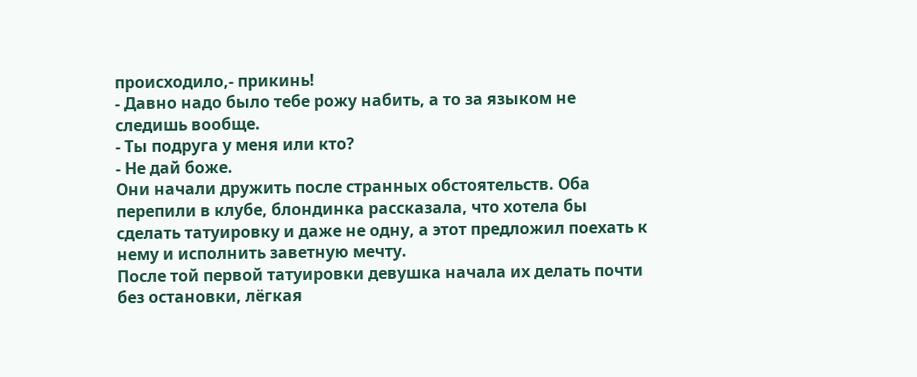происходило,- прикинь!
- Давно надо было тебе рожу набить, а то за языком не следишь вообще.
- Ты подруга у меня или кто?
- Не дай боже.
Они начали дружить после странных обстоятельств. Оба перепили в клубе, блондинка рассказала, что хотела бы сделать татуировку и даже не одну, а этот предложил поехать к нему и исполнить заветную мечту.
После той первой татуировки девушка начала их делать почти без остановки, лёгкая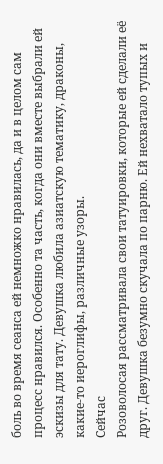боль во время сеанса ей немножко нравилась, да и в целом сам процесс нравился. Особенно та часть, когда они вместе выбрали ей эскизы для тату. Девушка любила азиатскую тематику, драконы, какие-то иероглифы, различные узоры.
Сейчас
Розоволосая рассматривала свои татуировки, которые ей сделали её друг. Девушка безумно скучала по парню. Ей нехватало тупых и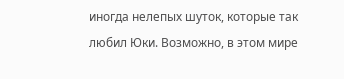иногда нелепых шуток, которые так любил Юки. Возможно, в этом мире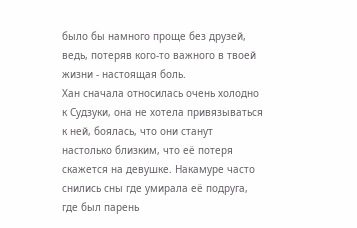было бы намного проще без друзей, ведь, потеряв кого-то важного в твоей жизни - настоящая боль.
Хан сначала относилась очень холодно к Судзуки, она не хотела привязываться к ней, боялась, что они станут настолько близким, что её потеря скажется на девушке. Накамуре часто снились сны где умирала её подруга, где был парень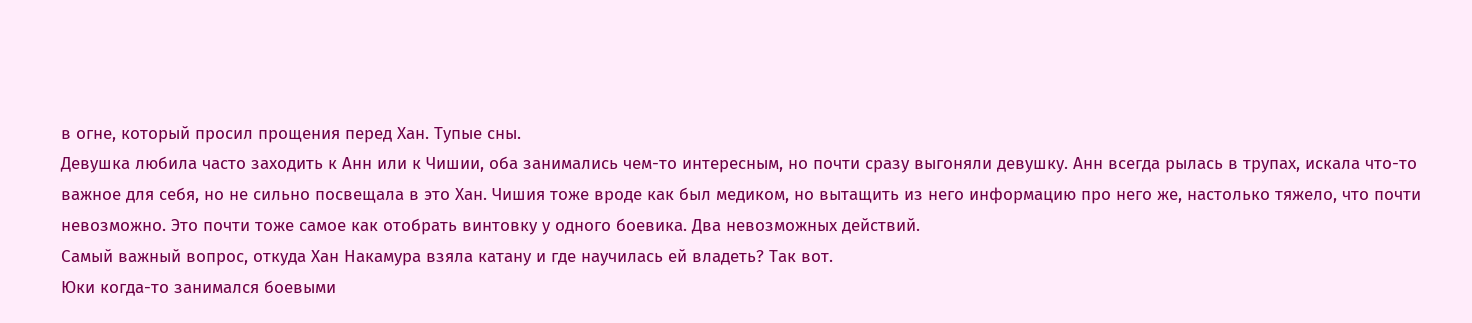в огне, который просил прощения перед Хан. Тупые сны.
Девушка любила часто заходить к Анн или к Чишии, оба занимались чем-то интересным, но почти сразу выгоняли девушку. Анн всегда рылась в трупах, искала что-то важное для себя, но не сильно посвещала в это Хан. Чишия тоже вроде как был медиком, но вытащить из него информацию про него же, настолько тяжело, что почти невозможно. Это почти тоже самое как отобрать винтовку у одного боевика. Два невозможных действий.
Самый важный вопрос, откуда Хан Накамура взяла катану и где научилась ей владеть? Так вот.
Юки когда-то занимался боевыми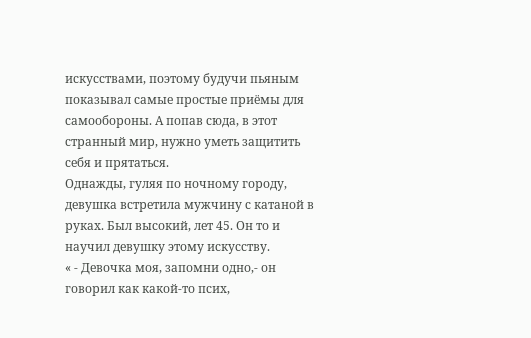искусствами, поэтому будучи пьяным показывал самые простые приёмы для самообороны. А попав сюда, в этот странный мир, нужно уметь защитить себя и прятаться.
Однажды, гуляя по ночному городу, девушка встретила мужчину с катаной в руках. Был высокий, лет 45. Он то и научил девушку этому искусству.
« - Девочка моя, запомни одно,- он говорил как какой-то псих,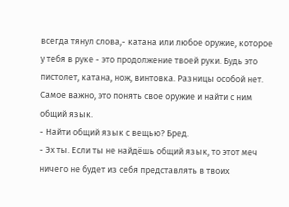всегда тянул слова,- катана или любое оружие, которое у тебя в руке - это продолжение твоей руки. Будь это пистолет, катана, нож, винтовка. Разницы особой нет. Самое важно, это понять свое оружие и найти с ним общий язык.
- Найти общий язык с вещью? Бред.
- Эх ты. Если ты не найдёшь общий язык, то этот меч ничего не будет из себя представлять в твоих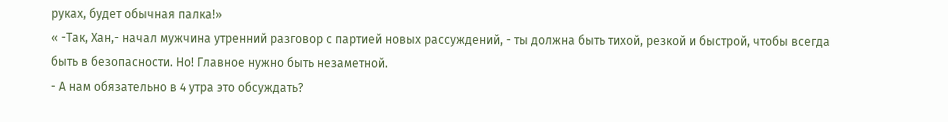руках, будет обычная палка!»
« -Так, Хан,- начал мужчина утренний разговор с партией новых рассуждений, - ты должна быть тихой, резкой и быстрой, чтобы всегда быть в безопасности. Но! Главное нужно быть незаметной.
- А нам обязательно в 4 утра это обсуждать?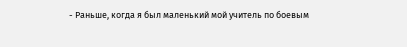- Раньше, когда я был маленький мой учитель по боевым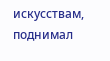искусствам, поднимал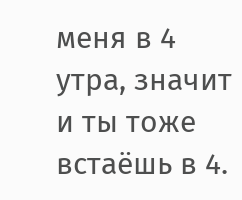меня в 4 утра, значит и ты тоже встаёшь в 4.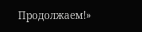Продолжаем!»